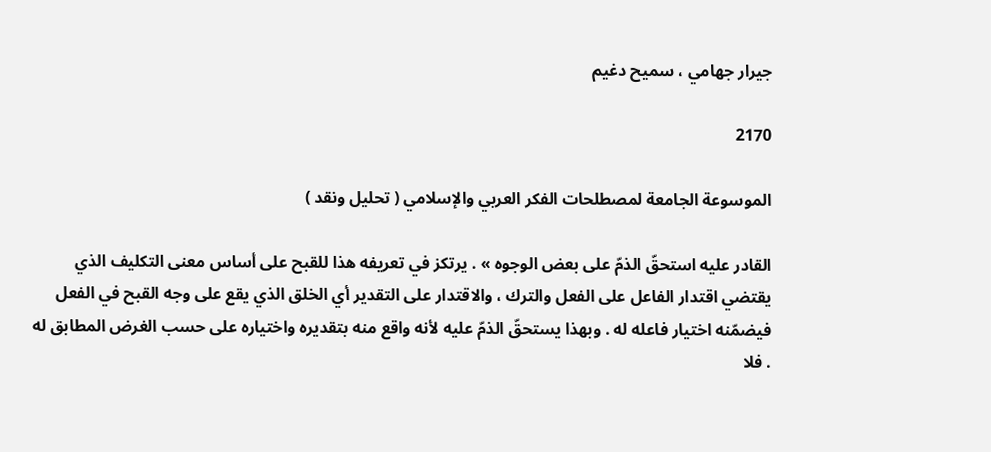جيرار جهامي ، سميح دغيم

2170

الموسوعة الجامعة لمصطلحات الفكر العربي والإسلامي ( تحليل ونقد )

القادر عليه استحقّ الذمّ على بعض الوجوه » . يرتكز في تعريفه هذا للقبح على أساس معنى التكليف الذي يقتضي اقتدار الفاعل على الفعل والترك ، والاقتدار على التقدير أي الخلق الذي يقع على وجه القبح في الفعل فيضمّنه اختيار فاعله له . وبهذا يستحقّ الذمّ عليه لأنه واقع منه بتقديره واختياره على حسب الغرض المطابق له . فلا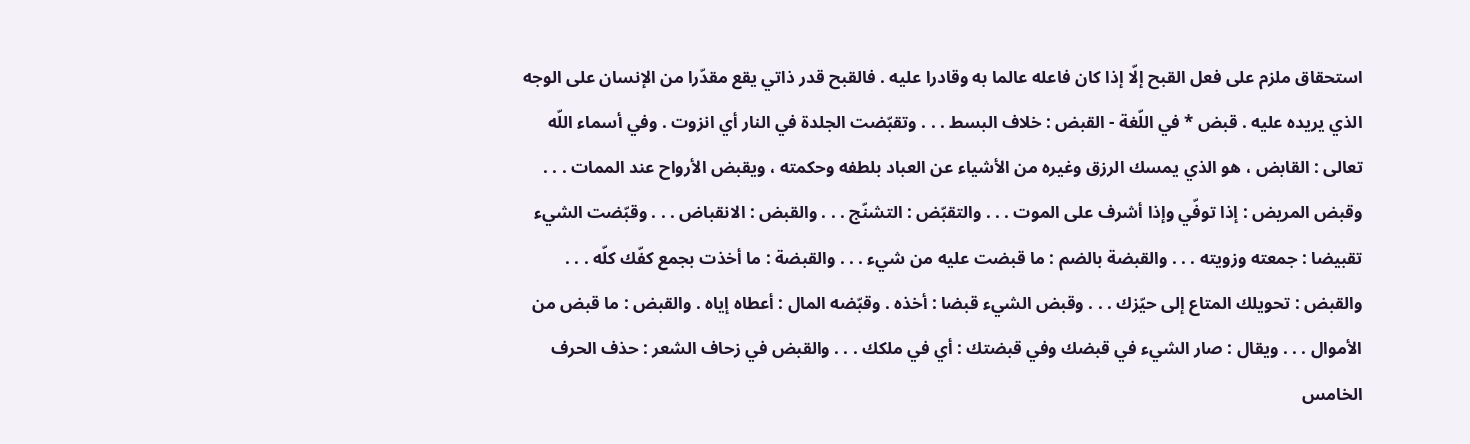استحقاق ملزم على فعل القبح إلّا إذا كان فاعله عالما به وقادرا عليه . فالقبح قدر ذاتي يقع مقدّرا من الإنسان على الوجه الذي يريده عليه . قبض * في اللّغة - القبض : خلاف البسط . . . وتقبّضت الجلدة في النار أي انزوت . وفي أسماء اللّه تعالى : القابض ، هو الذي يمسك الرزق وغيره من الأشياء عن العباد بلطفه وحكمته ، ويقبض الأرواح عند الممات . . . وقبض المريض : إذا توفّي وإذا أشرف على الموت . . . والتقبّض : التشنّج . . . والقبض : الانقباض . . . وقبّضت الشيء تقبيضا : جمعته وزويته . . . والقبضة بالضم : ما قبضت عليه من شيء . . . والقبضة : ما أخذت بجمع كفّك كلّه . . . والقبض : تحويلك المتاع إلى حيّزك . . . وقبض الشيء قبضا : أخذه . وقبّضه المال : أعطاه إياه . والقبض : ما قبض من الأموال . . . ويقال : صار الشيء في قبضك وفي قبضتك : أي في ملكك . . . والقبض في زحاف الشعر : حذف الحرف الخامس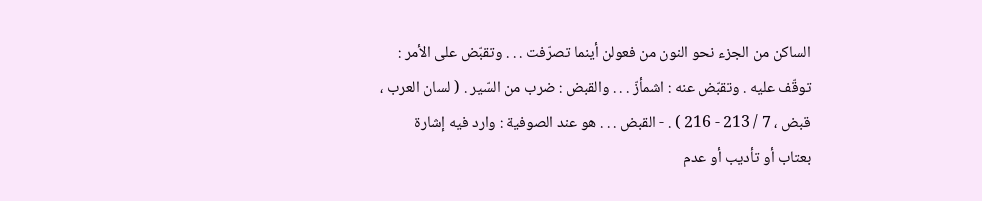الساكن من الجزء نحو النون من فعولن أينما تصرّفت . . . وتقبّض على الأمر : توقّف عليه . وتقبّض عنه : اشمأزّ . . . والقبض : ضرب من السّير . ( لسان العرب ، قبض ، 7 / 213 - 216 ) . - القبض . . . هو عند الصوفية : وارد فيه إشارة بعتاب أو تأديب أو عدم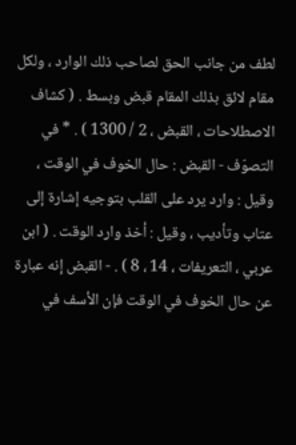لطف من جانب الحق لصاحب ذلك الوارد ، ولكل مقام لائق بذلك المقام قبض وبسط . ( كشاف الاصطلاحات ، القبض ، 2 / 1300 ) . * في التصوّف - القبض : حال الخوف في الوقت ، وقيل : وارد يرد على القلب بتوجيه إشارة إلى عتاب وتأديب ، وقيل : أخذ وارد الوقت . ( ابن عربي ، التعريفات ، 14 ، 8 ) . - القبض إنه عبارة عن حال الخوف في الوقت فإن الأسف في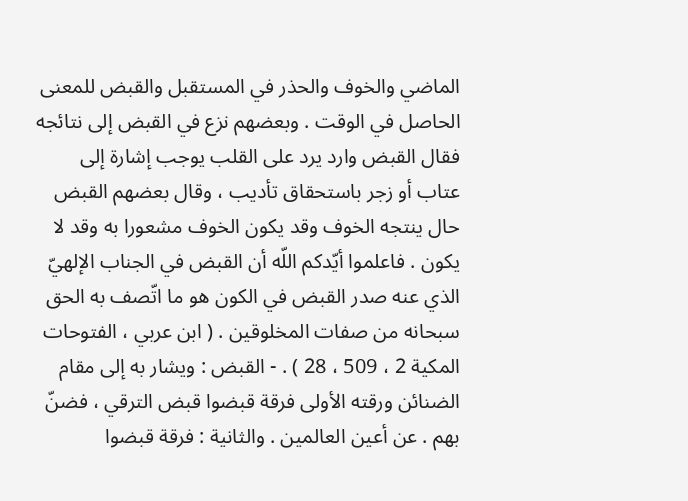الماضي والخوف والحذر في المستقبل والقبض للمعنى الحاصل في الوقت . وبعضهم نزع في القبض إلى نتائجه فقال القبض وارد يرد على القلب يوجب إشارة إلى عتاب أو زجر باستحقاق تأديب ، وقال بعضهم القبض حال ينتجه الخوف وقد يكون الخوف مشعورا به وقد لا يكون . فاعلموا أيّدكم اللّه أن القبض في الجناب الإلهيّ الذي عنه صدر القبض في الكون هو ما اتّصف به الحق سبحانه من صفات المخلوقين . ( ابن عربي ، الفتوحات المكية 2 ، 509 ، 28 ) . - القبض : ويشار به إلى مقام الضنائن ورقته الأولى فرقة قبضوا قبض الترقي ، فضنّ بهم . عن أعين العالمين . والثانية : فرقة قبضوا